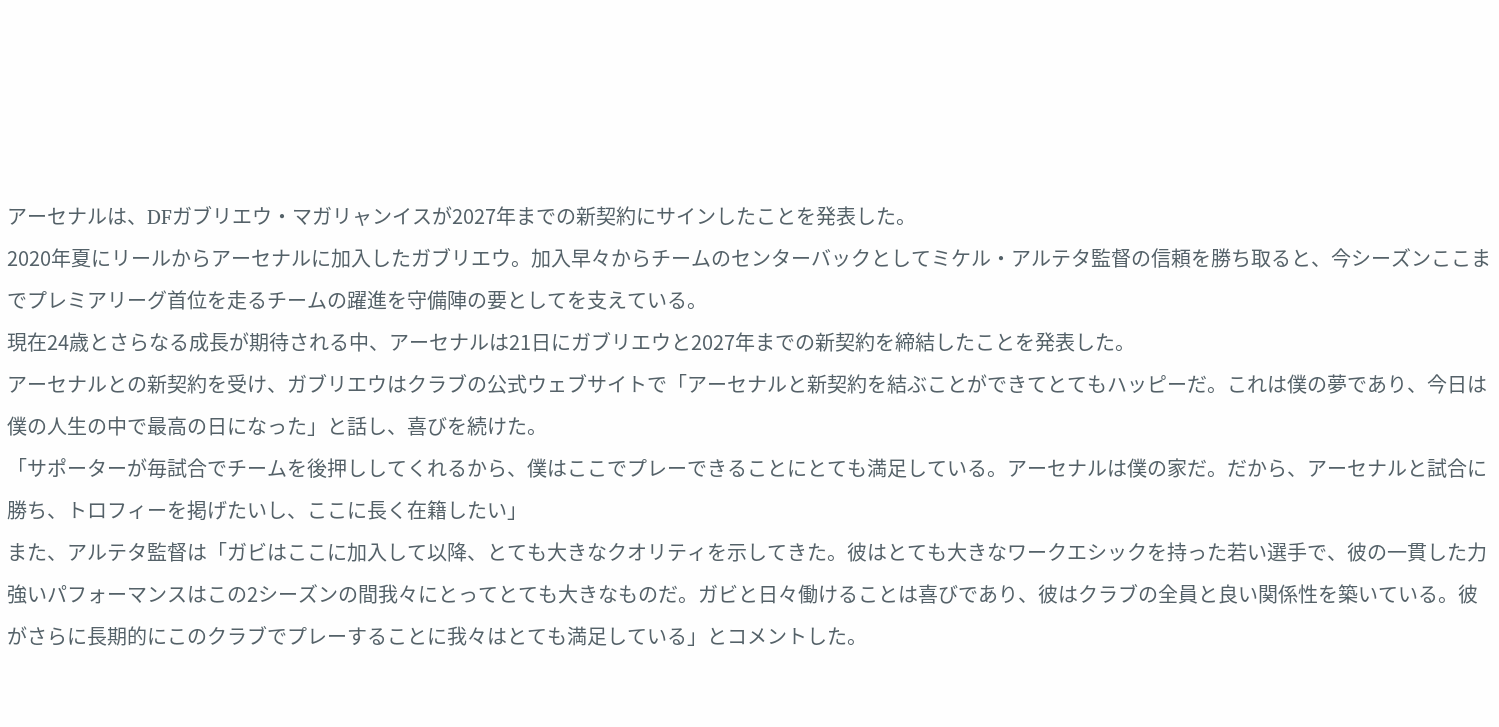アーセナルは、DFガブリエウ・マガリャンイスが2027年までの新契約にサインしたことを発表した。
2020年夏にリールからアーセナルに加入したガブリエウ。加入早々からチームのセンターバックとしてミケル・アルテタ監督の信頼を勝ち取ると、今シーズンここまでプレミアリーグ首位を走るチームの躍進を守備陣の要としてを支えている。
現在24歳とさらなる成長が期待される中、アーセナルは21日にガブリエウと2027年までの新契約を締結したことを発表した。
アーセナルとの新契約を受け、ガブリエウはクラブの公式ウェブサイトで「アーセナルと新契約を結ぶことができてとてもハッピーだ。これは僕の夢であり、今日は僕の人生の中で最高の日になった」と話し、喜びを続けた。
「サポーターが毎試合でチームを後押ししてくれるから、僕はここでプレーできることにとても満足している。アーセナルは僕の家だ。だから、アーセナルと試合に勝ち、トロフィーを掲げたいし、ここに長く在籍したい」
また、アルテタ監督は「ガビはここに加入して以降、とても大きなクオリティを示してきた。彼はとても大きなワークエシックを持った若い選手で、彼の一貫した力強いパフォーマンスはこの2シーズンの間我々にとってとても大きなものだ。ガビと日々働けることは喜びであり、彼はクラブの全員と良い関係性を築いている。彼がさらに長期的にこのクラブでプレーすることに我々はとても満足している」とコメントした。